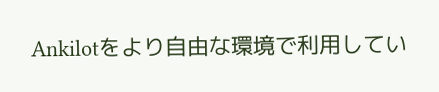Ankilotをより自由な環境で利用してい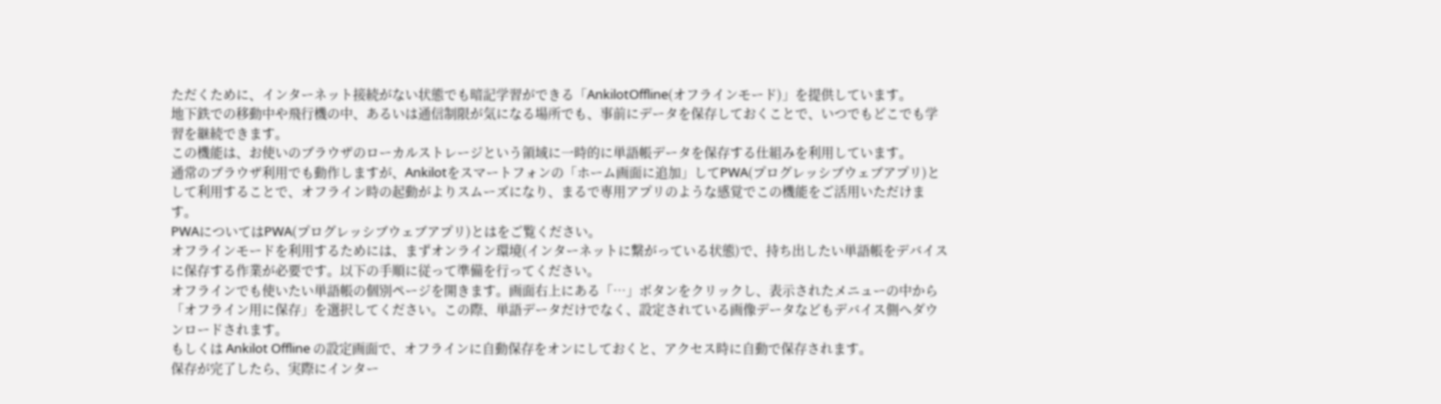ただくために、インターネット接続がない状態でも暗記学習ができる「AnkilotOffline(オフラインモード)」を提供しています。
地下鉄での移動中や飛行機の中、あるいは通信制限が気になる場所でも、事前にデータを保存しておくことで、いつでもどこでも学習を継続できます。
この機能は、お使いのブラウザのローカルストレージという領域に一時的に単語帳データを保存する仕組みを利用しています。
通常のブラウザ利用でも動作しますが、Ankilotをスマートフォンの「ホーム画面に追加」してPWA(プログレッシブウェブアプリ)として利用することで、オフライン時の起動がよりスムーズになり、まるで専用アプリのような感覚でこの機能をご活用いただけます。
PWAについてはPWA(プログレッシブウェブアプリ)とはをご覧ください。
オフラインモードを利用するためには、まずオンライン環境(インターネットに繋がっている状態)で、持ち出したい単語帳をデバイスに保存する作業が必要です。以下の手順に従って準備を行ってください。
オフラインでも使いたい単語帳の個別ページを開きます。画面右上にある「…」ボタンをクリックし、表示されたメニューの中から「オフライン用に保存」を選択してください。この際、単語データだけでなく、設定されている画像データなどもデバイス側へダウンロードされます。
もしくは Ankilot Offline の設定画面で、オフラインに自動保存をオンにしておくと、アクセス時に自動で保存されます。
保存が完了したら、実際にインター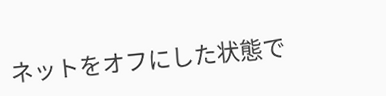ネットをオフにした状態で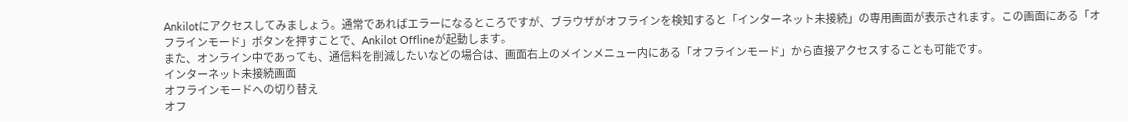Ankilotにアクセスしてみましょう。通常であればエラーになるところですが、ブラウザがオフラインを検知すると「インターネット未接続」の専用画面が表示されます。この画面にある「オフラインモード」ボタンを押すことで、Ankilot Offlineが起動します。
また、オンライン中であっても、通信料を削減したいなどの場合は、画面右上のメインメニュー内にある「オフラインモード」から直接アクセスすることも可能です。
インターネット未接続画面
オフラインモードへの切り替え
オフ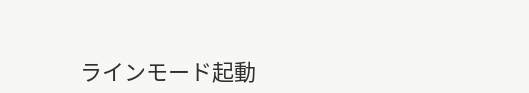ラインモード起動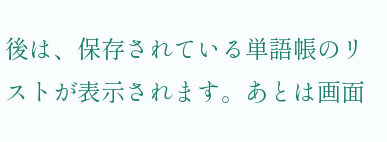後は、保存されている単語帳のリストが表示されます。あとは画面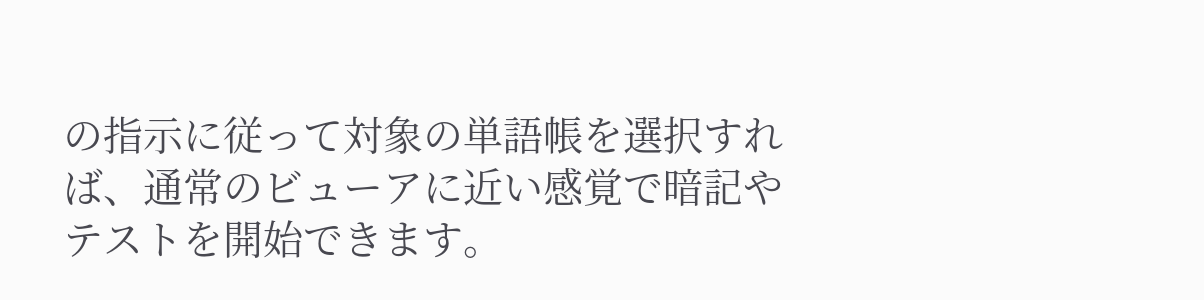の指示に従って対象の単語帳を選択すれば、通常のビューアに近い感覚で暗記やテストを開始できます。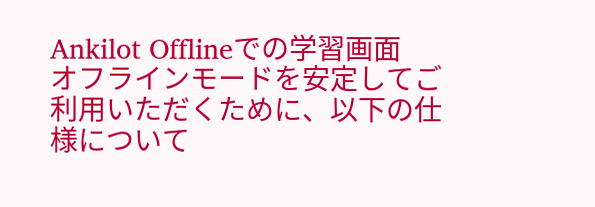Ankilot Offlineでの学習画面
オフラインモードを安定してご利用いただくために、以下の仕様について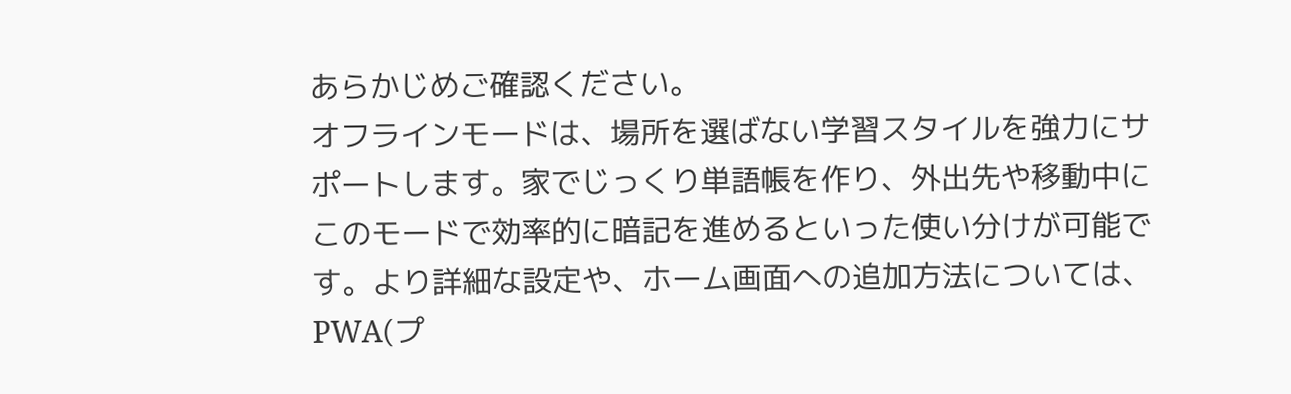あらかじめご確認ください。
オフラインモードは、場所を選ばない学習スタイルを強力にサポートします。家でじっくり単語帳を作り、外出先や移動中にこのモードで効率的に暗記を進めるといった使い分けが可能です。より詳細な設定や、ホーム画面への追加方法については、PWA(プ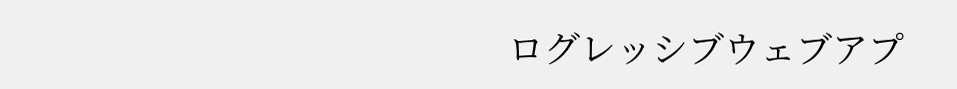ログレッシブウェブアプ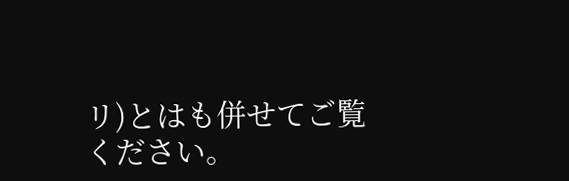リ)とはも併せてご覧ください。